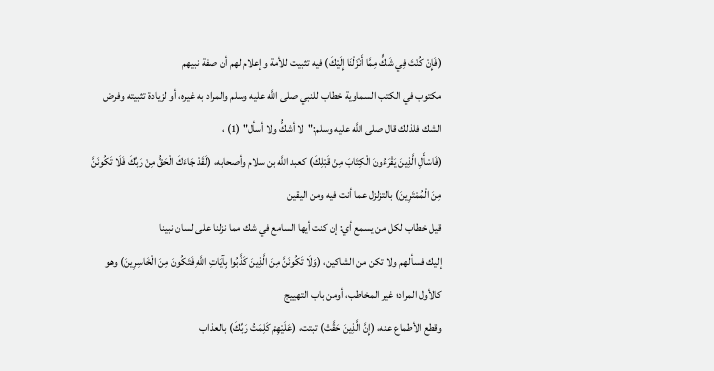(فَإِنْ كُنْتَ فِي شَكٍّ مِمَّا أَنْزَلْنَا إِلَيْكَ) فيه تثبيت للأمة وإعلام لهم أن صفة نبيهم
مكتوب في الكتب السماوية خطاب للنبي صلى اللَّه عليه وسلم والمراد به غيره، أو لزيادة تثبيته وفرض الشك فلذلك قال صلى اللَّه عليه وسلم:"لا أشكُّ ولا أسأل" (1) ،
(فَاسْأَلِ الَّذِينَ يَقْرَءُونَ الْكِتَابَ مِنْ قَبْلِكَ) كعبد اللَّه بن سلام وأصحابه، (لَقَدْ جَاءَكَ الْحَقُّ مِنْ رَبِّكَ فَلَا تَكُونَنَّ مِنَ الْمُمْتَرِينَ) بالتزلزل عما أنت فيه ومن اليقين
قيل خطاب لكل من يسمع أي: إن كنت أيها السامع في شك مما نزلنا على لسان نبينا
إليك فسألهم ولا تكن من الشاكين، (وَلَا تَكُونَنَّ مِنَ الَّذِينَ كَذَّبُوا بِآيَاتِ اللَّهِ فَتَكُونَ مِنَ الْخَاسِرِينَ) وهو كالأول المراد؛ غير المخاطب، أومن باب التهييج
وقطع الأطماع عنه، (إِنَّ الَّذِينَ حَقَّتْ) تبتت، (عَلَيْهِمْ كَلِمَتُ رَبِّكَ) بالعذاب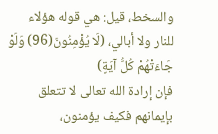والسخط، قيل: هي قوله هؤلاء للنار ولا أبالي، (لَا يُؤْمِنُونَ(96) وَلَوْ جَاءَتْهُمْ كُلُّ آيَةٍ)
فإن إرادة الله تعالى لا تتعلق بإيمانهم فكيف يؤمنون،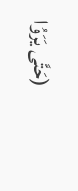(حَتَّى يَرَوُا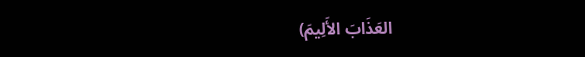العَذَابَ الأَلِيمَ)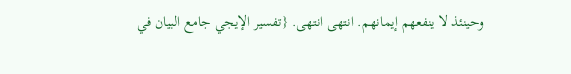وحينئذ لا ينفعهم إيمانهم. انتهى انتهى. {تفسير الإيجي جامع البيان في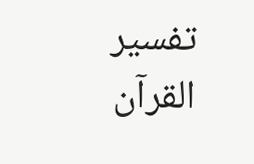تفسير القرآن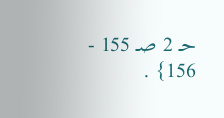حـ 2 صـ 155 - 156} .